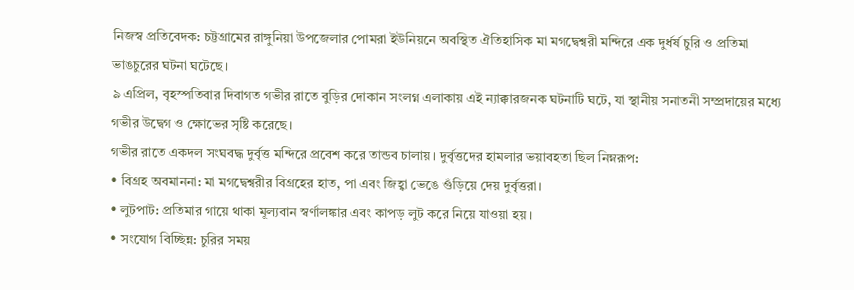নিজস্ব প্রতিবেদক: চট্টগ্রামের রাঙ্গুনিয়া উপজেলার পোমরা ইউনিয়নে অবস্থিত ঐতিহাসিক মা মগদ্বেশ্বরী মন্দিরে এক দুর্ধর্ষ চুরি ও প্রতিমা ভাঙচুরের ঘটনা ঘটেছে।
৯ এপ্রিল, বৃহস্পতিবার দিবাগত গভীর রাতে বুড়ির দোকান সংলগ্ন এলাকায় এই ন্যাক্কারজনক ঘটনাটি ঘটে, যা স্থানীয় সনাতনী সম্প্রদায়ের মধ্যে গভীর উদ্বেগ ও ক্ষোভের সৃষ্টি করেছে।
গভীর রাতে একদল সংঘবদ্ধ দুর্বৃত্ত মন্দিরে প্রবেশ করে তান্ডব চালায়। দুর্বৃত্তদের হামলার ভয়াবহতা ছিল নিম্নরূপ:
• বিগ্রহ অবমাননা: মা মগদ্বেশ্বরীর বিগ্রহের হাত, পা এবং জিহ্বা ভেঙে গুঁড়িয়ে দেয় দুর্বৃত্তরা।
• লুটপাট: প্রতিমার গায়ে থাকা মূল্যবান স্বর্ণালঙ্কার এবং কাপড় লুট করে নিয়ে যাওয়া হয়।
• সংযোগ বিচ্ছিন্ন: চুরির সময়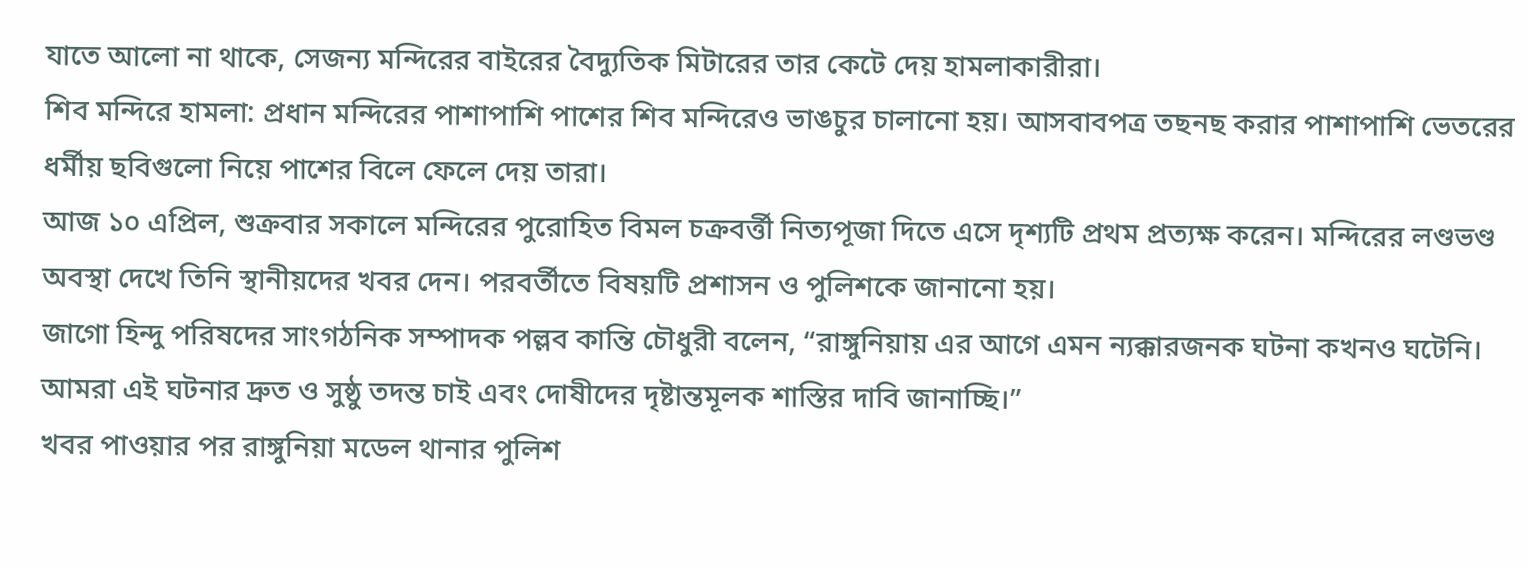যাতে আলো না থাকে, সেজন্য মন্দিরের বাইরের বৈদ্যুতিক মিটারের তার কেটে দেয় হামলাকারীরা।
শিব মন্দিরে হামলা: প্রধান মন্দিরের পাশাপাশি পাশের শিব মন্দিরেও ভাঙচুর চালানো হয়। আসবাবপত্র তছনছ করার পাশাপাশি ভেতরের ধর্মীয় ছবিগুলো নিয়ে পাশের বিলে ফেলে দেয় তারা।
আজ ১০ এপ্রিল, শুক্রবার সকালে মন্দিরের পুরোহিত বিমল চক্রবর্ত্তী নিত্যপূজা দিতে এসে দৃশ্যটি প্রথম প্রত্যক্ষ করেন। মন্দিরের লণ্ডভণ্ড অবস্থা দেখে তিনি স্থানীয়দের খবর দেন। পরবর্তীতে বিষয়টি প্রশাসন ও পুলিশকে জানানো হয়।
জাগো হিন্দু পরিষদের সাংগঠনিক সম্পাদক পল্লব কান্তি চৌধুরী বলেন, “রাঙ্গুনিয়ায় এর আগে এমন ন্যক্কারজনক ঘটনা কখনও ঘটেনি। আমরা এই ঘটনার দ্রুত ও সুষ্ঠু তদন্ত চাই এবং দোষীদের দৃষ্টান্তমূলক শাস্তির দাবি জানাচ্ছি।”
খবর পাওয়ার পর রাঙ্গুনিয়া মডেল থানার পুলিশ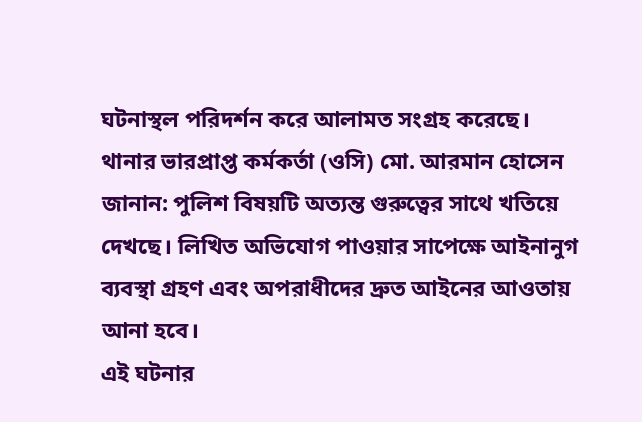ঘটনাস্থল পরিদর্শন করে আলামত সংগ্রহ করেছে। থানার ভারপ্রাপ্ত কর্মকর্তা (ওসি) মো. আরমান হোসেন জানান: পুলিশ বিষয়টি অত্যন্ত গুরুত্বের সাথে খতিয়ে দেখছে। লিখিত অভিযোগ পাওয়ার সাপেক্ষে আইনানুগ ব্যবস্থা গ্রহণ এবং অপরাধীদের দ্রুত আইনের আওতায় আনা হবে।
এই ঘটনার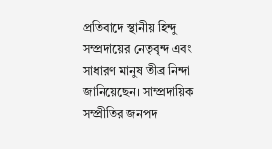প্রতিবাদে স্থানীয় হিন্দু সম্প্রদায়ের নেতৃবৃন্দ এবং সাধারণ মানুষ তীব্র নিন্দা জানিয়েছেন। সাম্প্রদায়িক সম্প্রীতির জনপদ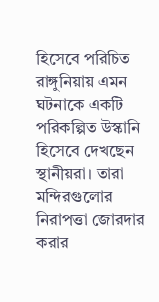হিসেবে পরিচিত রাঙ্গুনিয়ায় এমন ঘটনাকে একটি পরিকল্পিত উস্কানি হিসেবে দেখছেন স্থানীয়রা। তারা মন্দিরগুলোর নিরাপত্তা জোরদার করার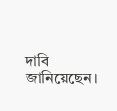দাবি জানিয়েছেন।